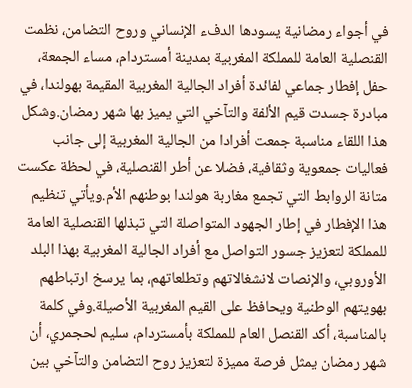في أجواء رمضانية يسودها الدفء الإنساني وروح التضامن، نظمت القنصلية العامة للمملكة المغربية بمدينة أمستردام، مساء الجمعة، حفل إفطار جماعي لفائدة أفراد الجالية المغربية المقيمة بهولندا، في مبادرة جسدت قيم الألفة والتآخي التي يميز بها شهر رمضان.وشكل هذا اللقاء مناسبة جمعت أفرادا من الجالية المغربية إلى جانب فعاليات جمعوية وثقافية، فضلا عن أطر القنصلية، في لحظة عكست متانة الروابط التي تجمع مغاربة هولندا بوطنهم الأم.ويأتي تنظيم هذا الإفطار في إطار الجهود المتواصلة التي تبذلها القنصلية العامة للمملكة لتعزيز جسور التواصل مع أفراد الجالية المغربية بهذا البلد الأوروبي، والإنصات لانشغالاتهم وتطلعاتهم، بما يرسخ ارتباطهم بهويتهم الوطنية ويحافظ على القيم المغربية الأصيلة.وفي كلمة بالمناسبة، أكد القنصل العام للمملكة بأمستردام، سليم لحجمري، أن شهر رمضان يمثل فرصة مميزة لتعزيز روح التضامن والتآخي بين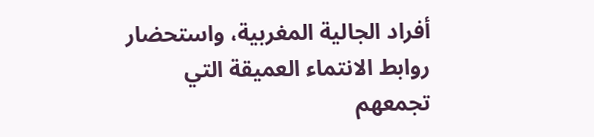أفراد الجالية المغربية، واستحضار روابط الانتماء العميقة التي تجمعهم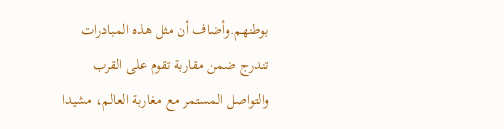بوطنهم.وأضاف أن مثل هذه المبادرات تندرج ضمن مقاربة تقوم على القرب والتواصل المستمر مع مغاربة العالم، مشيدا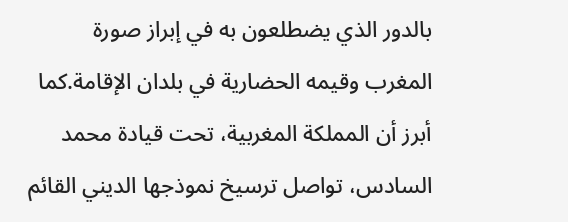بالدور الذي يضطلعون به في إبراز صورة المغرب وقيمه الحضارية في بلدان الإقامة.كما أبرز أن المملكة المغربية، تحت قيادة محمد السادس، تواصل ترسيخ نموذجها الديني القائم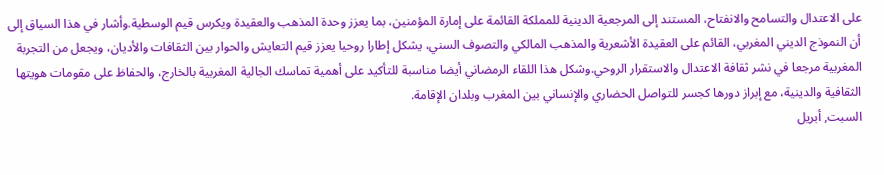على الاعتدال والتسامح والانفتاح، المستند إلى المرجعية الدينية للمملكة القائمة على إمارة المؤمنين، بما يعزز وحدة المذهب والعقيدة ويكرس قيم الوسطية.وأشار في هذا السياق إلى أن النموذج الديني المغربي، القائم على العقيدة الأشعرية والمذهب المالكي والتصوف السني، يشكل إطارا روحيا يعزز قيم التعايش والحوار بين الثقافات والأديان، ويجعل من التجربة المغربية مرجعا في نشر ثقافة الاعتدال والاستقرار الروحي.وشكل هذا اللقاء الرمضاني أيضا مناسبة للتأكيد على أهمية تماسك الجالية المغربية بالخارج، والحفاظ على مقومات هويتها الثقافية والدينية، مع إبراز دورها كجسر للتواصل الحضاري والإنساني بين المغرب وبلدان الإقامة.
السبت, أبريل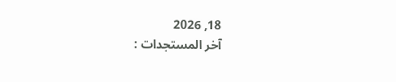18, 2026
آخر المستجدات :